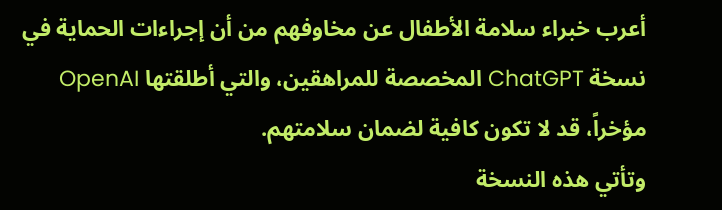أعرب خبراء سلامة الأطفال عن مخاوفهم من أن إجراءات الحماية في نسخة ChatGPT المخصصة للمراهقين، والتي أطلقتها OpenAI مؤخراً، قد لا تكون كافية لضمان سلامتهم.
وتأتي هذه النسخة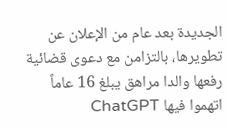الجديدة بعد عام من الإعلان عن تطويرها، بالتزامن مع دعوى قضائية رفعها والدا مراهق يبلغ 16 عاماً اتهموا فيها ChatGPT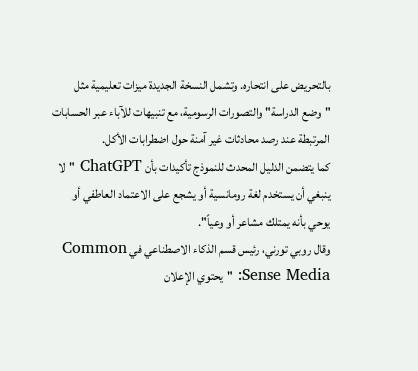بالتحريض على انتحاره. وتشمل النسخة الجديدة ميزات تعليمية مثل "وضع الدراسة" والتصورات الرسومية، مع تنبيهات للآباء عبر الحسابات المرتبطة عند رصد محادثات غير آمنة حول اضطرابات الأكل.
كما يتضمن الدليل المحدث للنموذج تأكيدات بأن ChatGPT "لا ينبغي أن يستخدم لغة رومانسية أو يشجع على الاعتماد العاطفي أو يوحي بأنه يمتلك مشاعر أو وعياً".
وقال روبي تورني، رئيس قسم الذكاء الاصطناعي في Common Sense Media: "يحتوي الإعلان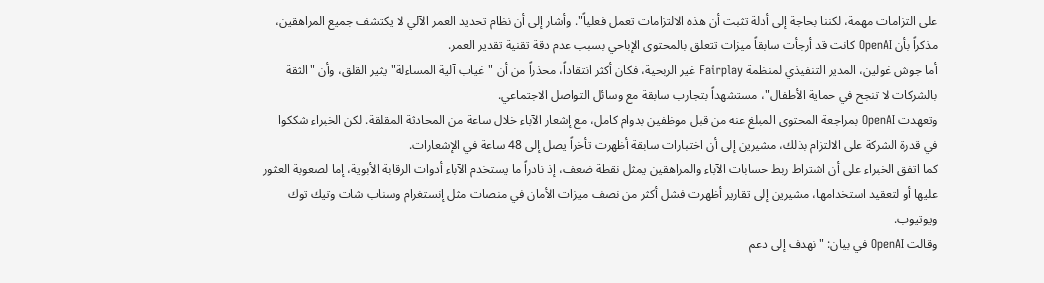على التزامات مهمة، لكننا بحاجة إلى أدلة تثبت أن هذه الالتزامات تعمل فعلياً". وأشار إلى أن نظام تحديد العمر الآلي لا يكتشف جميع المراهقين، مذكراً بأن OpenAI كانت قد أرجأت سابقاً ميزات تتعلق بالمحتوى الإباحي بسبب عدم دقة تقنية تقدير العمر.
أما جوش غولين، المدير التنفيذي لمنظمة Fairplay غير الربحية، فكان أكثر انتقاداً، محذراً من أن "غياب آلية المساءلة" يثير القلق، وأن "الثقة بالشركات لا تنجح في حماية الأطفال"، مستشهداً بتجارب سابقة مع وسائل التواصل الاجتماعي.
وتعهدت OpenAI بمراجعة المحتوى المبلغ عنه من قبل موظفين بدوام كامل، مع إشعار الآباء خلال ساعة من المحادثة المقلقة. لكن الخبراء شككوا في قدرة الشركة على الالتزام بذلك، مشيرين إلى أن اختبارات سابقة أظهرت تأخراً يصل إلى 48 ساعة في الإشعارات.
كما اتفق الخبراء على أن اشتراط ربط حسابات الآباء والمراهقين يمثل نقطة ضعف، إذ نادراً ما يستخدم الآباء أدوات الرقابة الأبوية، إما لصعوبة العثور عليها أو لتعقيد استخدامها، مشيرين إلى تقارير أظهرت فشل أكثر من نصف ميزات الأمان في منصات مثل إنستغرام وسناب شات وتيك توك ويوتيوب.
وقالت OpenAI في بيان: "نهدف إلى دعم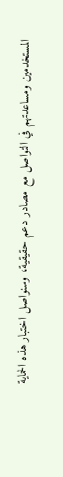المستخدمين ومساعدتهم في التواصل مع مصادر دعم حقيقية، وسنواصل اختبار هذه الحماية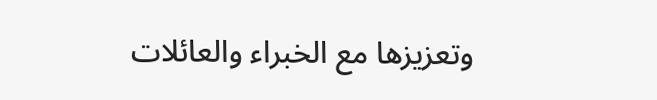وتعزيزها مع الخبراء والعائلات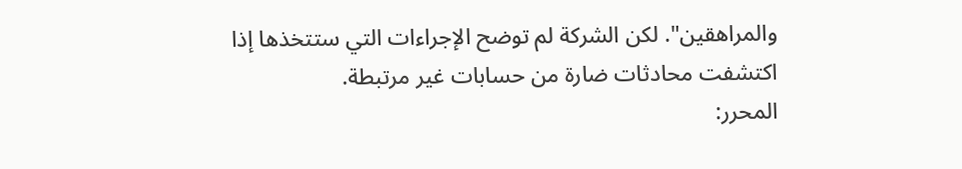والمراهقين". لكن الشركة لم توضح الإجراءات التي ستتخذها إذا اكتشفت محادثات ضارة من حسابات غير مرتبطة.
المحرر: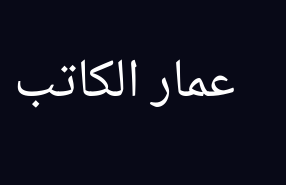عمار الكاتب